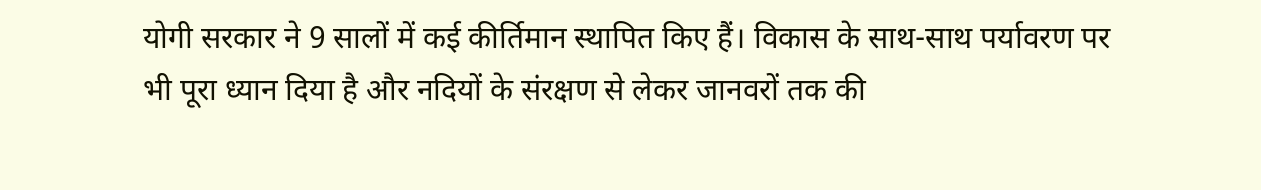योगी सरकार ने 9 सालों में कई कीर्तिमान स्थापित किए हैं। विकास के साथ-साथ पर्यावरण पर भी पूरा ध्यान दिया है और नदियों के संरक्षण से लेकर जानवरों तक की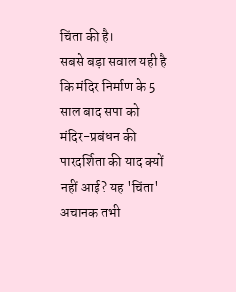चिंता की है।
सबसे बड़ा सवाल यही है कि मंदिर निर्माण के 5 साल बाद सपा को मंदिर-प्रबंधन की पारदर्शिता की याद क्यों नहीं आई? यह 'चिंता' अचानक तभी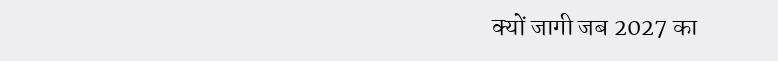क्यों जागी जब 2027 का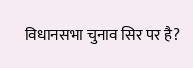विधानसभा चुनाव सिर पर है?